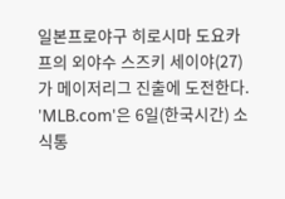일본프로야구 히로시마 도요카프의 외야수 스즈키 세이야(27)가 메이저리그 진출에 도전한다.
'MLB.com'은 6일(한국시간) 소식통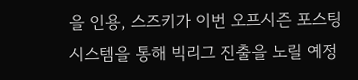을 인용, 스즈키가 이번 오프시즌 포스팅 시스템을 통해 빅리그 진출을 노릴 예정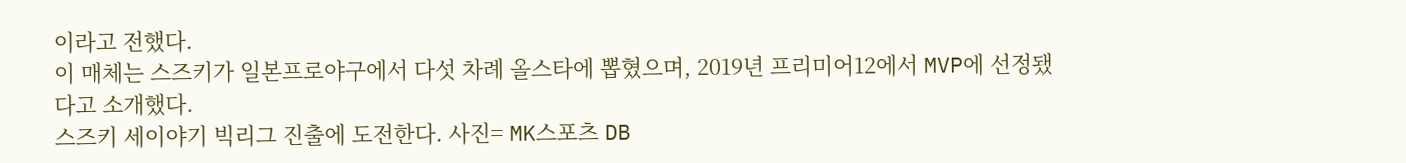이라고 전했다.
이 매체는 스즈키가 일본프로야구에서 다섯 차례 올스타에 뽑혔으며, 2019년 프리미어12에서 MVP에 선정됐다고 소개했다.
스즈키 세이야기 빅리그 진출에 도전한다. 사진= MK스포츠 DB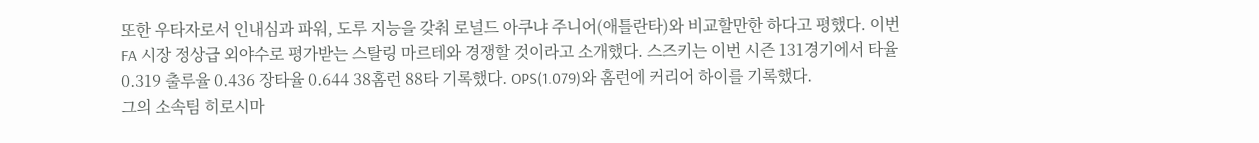또한 우타자로서 인내심과 파워, 도루 지능을 갖춰 로널드 아쿠냐 주니어(애틀란타)와 비교할만한 하다고 평했다. 이번 FA 시장 정상급 외야수로 평가받는 스탈링 마르테와 경쟁할 것이라고 소개했다. 스즈키는 이번 시즌 131경기에서 타율 0.319 출루율 0.436 장타율 0.644 38홈런 88타 기록했다. OPS(1.079)와 홈런에 커리어 하이를 기록했다.
그의 소속팀 히로시마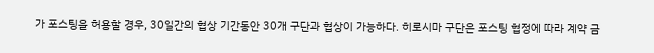가 포스팅을 허용할 경우, 30일간의 협상 기간동안 30개 구단과 협상이 가능하다. 히로시마 구단은 포스팅 협정에 따라 계약 금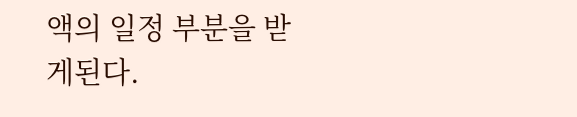액의 일정 부분을 받게된다.